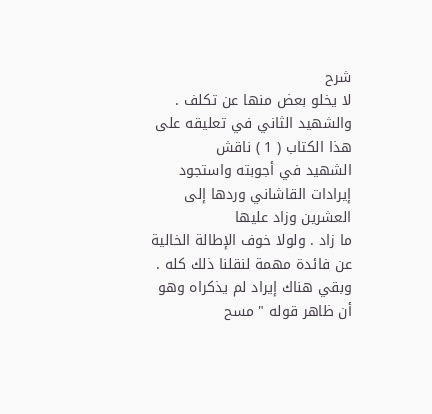شرح
لا يخلو بعض منها عن تكلف . والشهيد الثاني في تعليقه على هذا الكتاب ( 1 ) ناقش
الشهيد في أجوبته واستجود إيرادات القاشاني وردها إلى العشرين وزاد عليها
ما زاد . ولولا خوف الإطالة الخالية عن فائدة مهمة لنقلنا ذلك كله .
وبقي هناك إيراد لم يذكراه وهو أن ظاهر قوله " مسح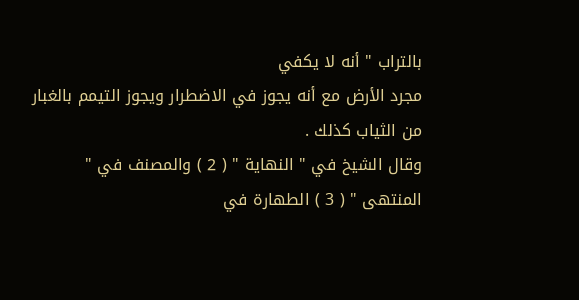بالتراب " أنه لا يكفي
مجرد الأرض مع أنه يجوز في الاضطرار ويجوز التيمم بالغبار من الثياب كذلك .
وقال الشيخ في " النهاية " ( 2 ) والمصنف في " المنتهى " ( 3 ) الطهارة في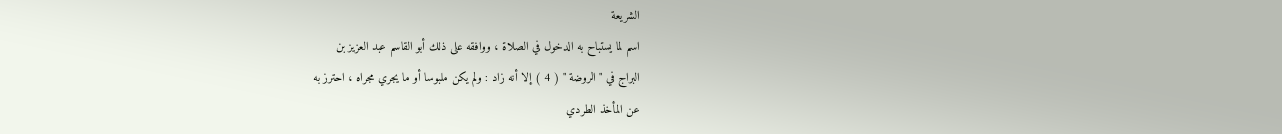الشريعة
اسم لما يستباح به الدخول في الصلاة ، ووافقه على ذلك أبو القاسم عبد العزيز بن
البراج في " الروضة " ( 4 ) إلا أنه زاد : ولم يكن ملبوسا أو ما يجري مجراه ، احترز به
عن المأخذ الطردي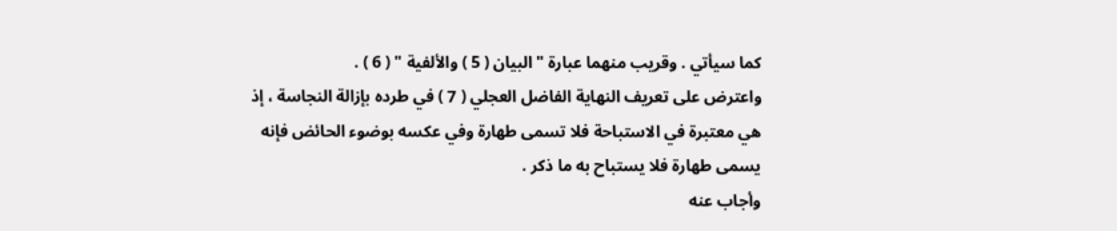كما سيأتي . وقريب منهما عبارة " البيان ( 5 ) والألفية " ( 6 ) .
واعترض على تعريف النهاية الفاضل العجلي ( 7 ) في طرده بإزالة النجاسة ، إذ
هي معتبرة في الاستباحة فلا تسمى طهارة وفي عكسه بوضوء الحائض فإنه
يسمى طهارة فلا يستباح به ما ذكر .
وأجاب عنه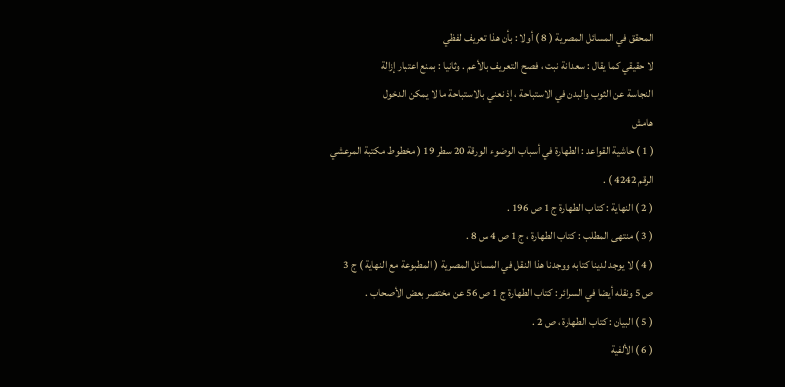المحقق في المسائل المصرية ( 8 ) أولا : بأن هذا تعريف لفظي
لا حقيقي كما يقال : سعدانة نبت ، فصح التعريف بالأعم . وثانيا : بمنع اعتبار إزالة
النجاسة عن الثوب والبدن في الاستباحة ، إذ نعني بالاستباحة ما لا يمكن الدخول
هامش
( 1 ) حاشية القواعد : الطهارة في أسباب الوضوء الورقة 20 سطر 19 ( مخطوط مكتبة المرعشي
الرقم 4242 ) .
( 2 ) النهاية : كتاب الطهارة ج 1 ص 196 .
( 3 ) منتهى المطلب : كتاب الطهارة ، ج 1 ص 4 س 8 .
( 4 ) لا يوجد لدينا كتابه ووجدنا هذا النقل في المسائل المصرية ( المطبوعة مع النهاية ) ج 3
ص 5 ونقله أيضا في السرائر : كتاب الطهارة ج 1 ص 56 عن مختصر بعض الأصحاب .
( 5 ) البيان : كتاب الطهارة ، ص 2 .
( 6 ) الألفية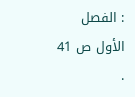: الفصل الأول ص 41 .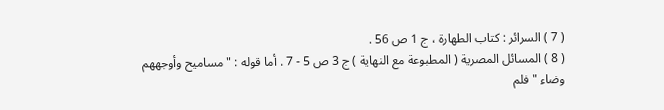( 7 ) السرائر : كتاب الطهارة ، ج 1 ص 56 .
( 8 ) المسائل المصرية ( المطبوعة مع النهاية ) ج 3 ص 5 - 7 . أما قوله : " مساميح وأوجههم
وضاء " فلم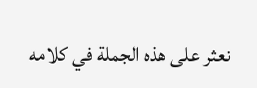نعثر على هذه الجملة في كلامه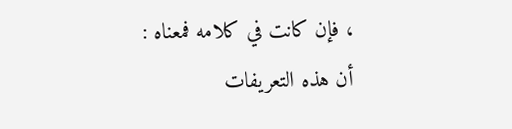، فإن كانت في كلامه فمعناه : أن هذه التعريفات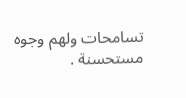تسامحات ولهم وجوه مستحسنة .